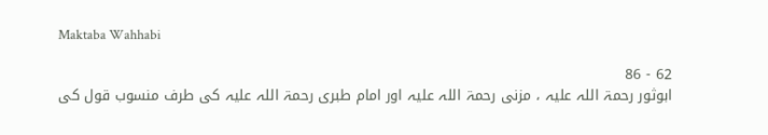Maktaba Wahhabi

62 - 86
ابوثور رحمۃ اللہ علیہ ، مزنی رحمۃ اللہ علیہ اور امام طبری رحمۃ اللہ علیہ کی طرف منسوب قول کی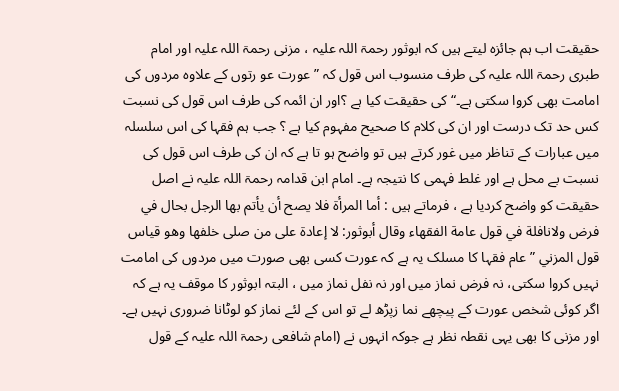حقیقت اب ہم جائزہ لیتے ہیں کہ ابوثور رحمۃ اللہ علیہ ، مزنی رحمۃ اللہ علیہ اور امام طبری رحمۃ اللہ علیہ کی طرف منسوب اس قول کہ ”عورت عو رتوں کے علاوہ مردوں کی امامت بھی کروا سکتی ہے۔“کی حقیقت کیا ہے ؟اور ان ائمہ کی طرف اس قول کی نسبت کس حد تک درست اور ان کی کلام کا صحیح مفہوم کیا ہے ؟ جب ہم فقہا کی اس سلسلہ میں عبارات کے تناظر میں غور کرتے ہیں تو واضح ہو تا ہے کہ ان کی طرف اس قول کی نسبت بے محل ہے اور غلط فہمی کا نتیجہ ہے۔ امام ابن قدامہ رحمۃ اللہ علیہ نے اصل حقیقت کو واضح کردیا ہے ، فرماتے ہیں : أما المرأة فلا يصح أن يأتم بها الرجل بحال في فرض ولانافلة في قول عامة الفقهاء وقال أبوثور: لا إعادة على من صلى خلفها وهو قياس قول المزني ”عام فقہا کا مسلک یہ ہے کہ عورت کسی بھی صورت میں مردوں کی امامت نہیں کروا سکتی، نہ فرض نماز میں اور نہ نفل نماز میں ، البتہ ابوثور کا موقف یہ ہے کہ اگر کوئی شخص عورت کے پیچھے نما زپڑھ لے تو اس کے لئے نماز کو لوٹانا ضروری نہیں ہے۔ اور مزنی کا بھی یہی نقطہ نظر ہے جوکہ انہوں نے (امام شافعی رحمۃ اللہ علیہ کے قول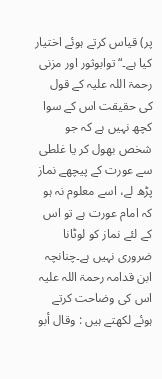پر) قیاس کرتے ہوئے اختیار کیا ہے۔“ توابوثور اور مزنی رحمۃ اللہ علیہ کے قول کی حقیقت اس کے سوا کچھ نہیں ہے کہ جو شخص بھول کر یا غلطی سے عورت کے پیچھے نماز پڑھ لے، اسے معلوم نہ ہو کہ امام عورت ہے تو اس کے لئے نماز کو لوٹانا ضروری نہیں ہے۔چنانچہ ابن قدامہ رحمۃ اللہ علیہ اس کی وضاحت کرتے ہوئے لکھتے ہیں : وقال أبو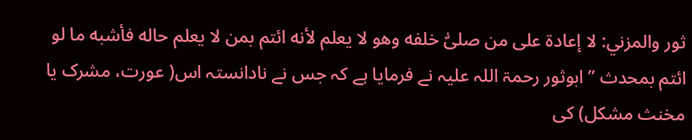ثور والمزني: لا إعادة على من صلىّٰ خلفه وهو لا يعلم لأنه ائتم بمن لا يعلم حاله فأشبه ما لو ائتم بمحدث ”ابوثور رحمۃ اللہ علیہ نے فرمایا ہے کہ جس نے نادانستہ اس( عورت، مشرک یا مخنث مشکل) کی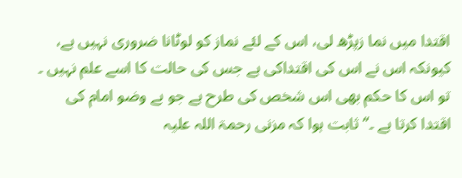اقتدا میں نما زپڑھ لی، اس کے لئے نماز کو لوٹانا ضروری نہیں ہے، کیونکہ اس نے اس کی اقتداکی ہے جس کی حالت کا اسے علم نہیں ۔ تو اس کا حکم بھی اس شخص کی طرح ہے جو بے وضو امام کی اقتدا کرتا ہے ۔“ ثابت ہوا کہ مزنی رحمۃ اللہ علیہ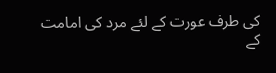کی طرف عورت کے لئے مرد کی امامت کے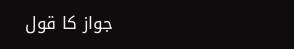جواز کا قول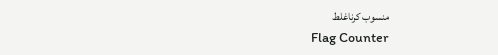منسوب کرناغلط
Flag Counter